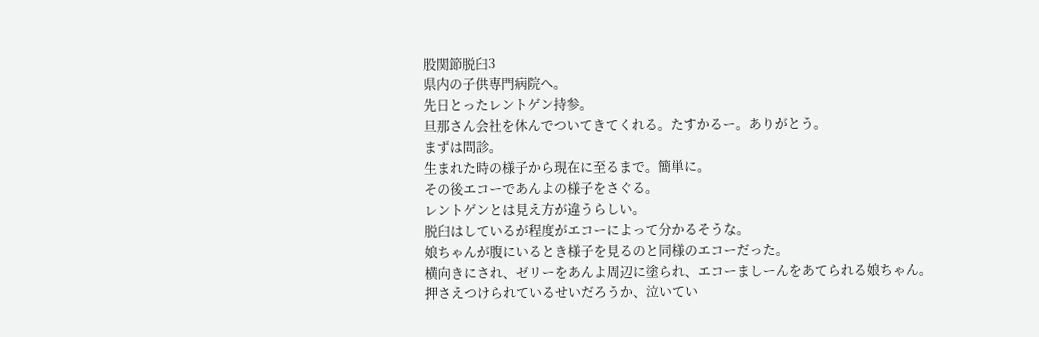股関節脱臼3
県内の子供専門病院へ。
先日とったレントゲン持参。
旦那さん会社を休んでついてきてくれる。たすかるー。ありがとう。
まずは問診。
生まれた時の様子から現在に至るまで。簡単に。
その後エコーであんよの様子をさぐる。
レントゲンとは見え方が違うらしい。
脱臼はしているが程度がエコーによって分かるそうな。
娘ちゃんが腹にいるとき様子を見るのと同様のエコーだった。
横向きにされ、ゼリーをあんよ周辺に塗られ、エコーましーんをあてられる娘ちゃん。
押さえつけられているせいだろうか、泣いてい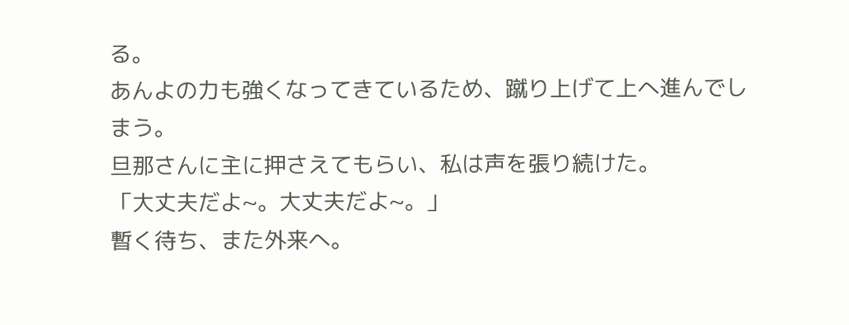る。
あんよの力も強くなってきているため、蹴り上げて上へ進んでしまう。
旦那さんに主に押さえてもらい、私は声を張り続けた。
「大丈夫だよ~。大丈夫だよ~。」
暫く待ち、また外来へ。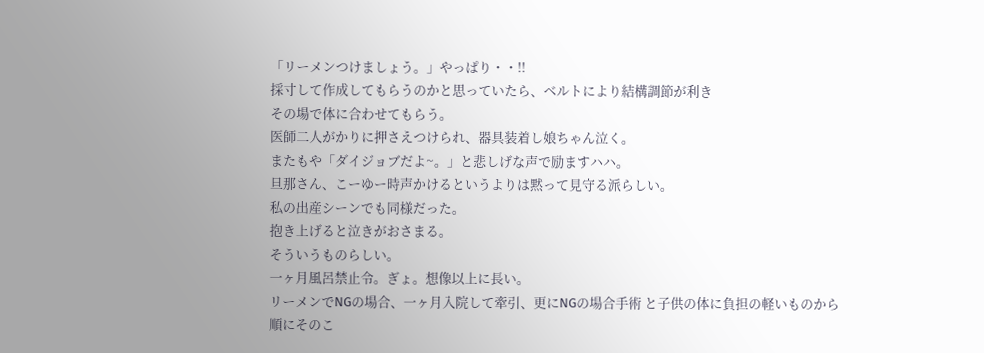「リーメンつけましょう。」やっぱり・・!!
採寸して作成してもらうのかと思っていたら、ベルトにより結構調節が利き
その場で体に合わせてもらう。
医師二人がかりに押さえつけられ、器具装着し娘ちゃん泣く。
またもや「ダイジョブだよ~。」と悲しげな声で励ますハハ。
旦那さん、こーゆー時声かけるというよりは黙って見守る派らしい。
私の出産シーンでも同様だった。
抱き上げると泣きがおさまる。
そういうものらしい。
一ヶ月風呂禁止令。ぎょ。想像以上に長い。
リーメンでNGの場合、一ヶ月入院して牽引、更にNGの場合手術 と子供の体に負担の軽いものから
順にそのこ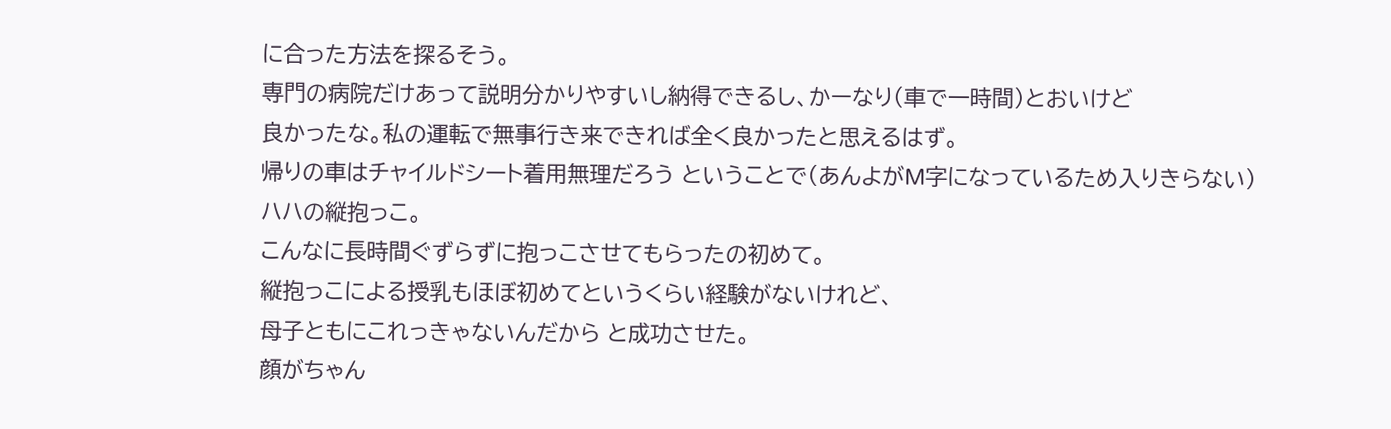に合った方法を探るそう。
専門の病院だけあって説明分かりやすいし納得できるし、かーなり(車で一時間)とおいけど
良かったな。私の運転で無事行き来できれば全く良かったと思えるはず。
帰りの車はチャイルドシート着用無理だろう ということで(あんよがM字になっているため入りきらない)
ハハの縦抱っこ。
こんなに長時間ぐずらずに抱っこさせてもらったの初めて。
縦抱っこによる授乳もほぼ初めてというくらい経験がないけれど、
母子ともにこれっきゃないんだから と成功させた。
顔がちゃん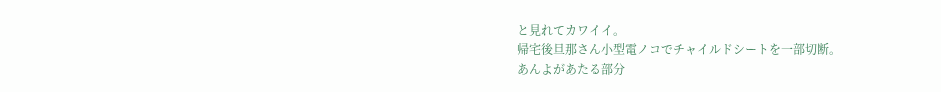と見れてカワイイ。
帰宅後旦那さん小型電ノコでチャイルドシートを一部切断。
あんよがあたる部分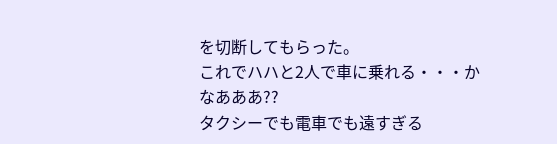を切断してもらった。
これでハハと2人で車に乗れる・・・かなあああ??
タクシーでも電車でも遠すぎる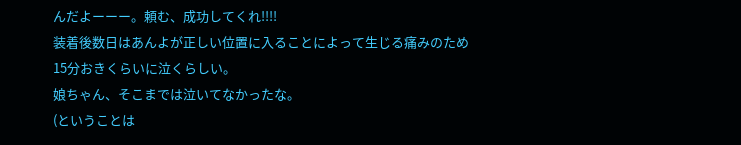んだよーーー。頼む、成功してくれ!!!!
装着後数日はあんよが正しい位置に入ることによって生じる痛みのため
15分おきくらいに泣くらしい。
娘ちゃん、そこまでは泣いてなかったな。
(ということは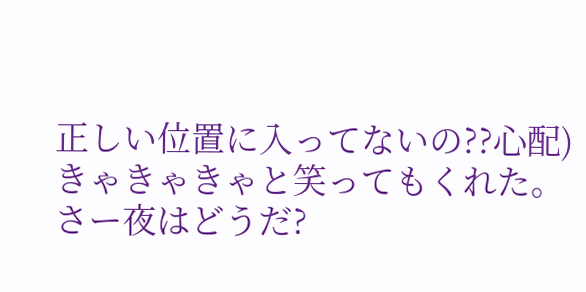正しい位置に入ってないの??心配)
きゃきゃきゃと笑ってもくれた。
さー夜はどうだ?